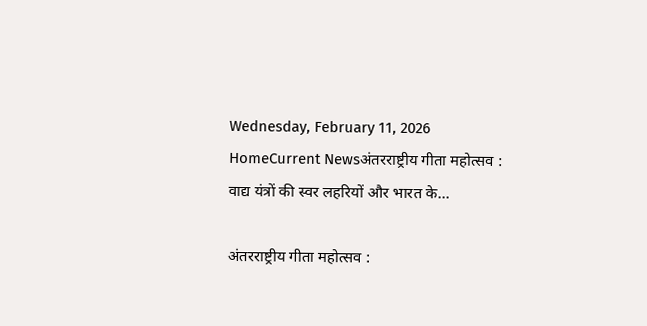Wednesday, February 11, 2026
HomeCurrent Newsअंतरराष्ट्रीय गीता महोत्सव : वाद्य यंत्रों की स्वर लहरियों और भारत के...

अंतरराष्ट्रीय गीता महोत्सव :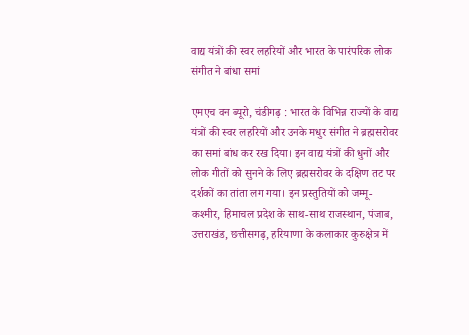वाद्य यंत्रों की स्वर लहरियों और भारत के पारंपरिक लोक संगीत ने बांधा समां

एमएच वन ब्यूरो, चंडीगढ़ : भारत के विभिन्न राज्यों के वाद्य यंत्रों की स्वर लहरियों और उनके मधुर संगीत ने ब्रह्मसरोवर का समां बांध कर रख दिया। इन वाद्य यंत्रों की धुनों और लोक गीतों को सुनने के लिए ब्रह्मसरोवर के दक्षिण तट पर दर्शकों का तांता लग गया। इन प्रस्तुतियों को जम्मू-कश्मीर, हिमाचल प्रदेश के साथ-साथ राजस्थान, पंजाब, उत्तराखंड, छत्तीसगढ़, हरियाणा के कलाकार कुरुक्षेत्र में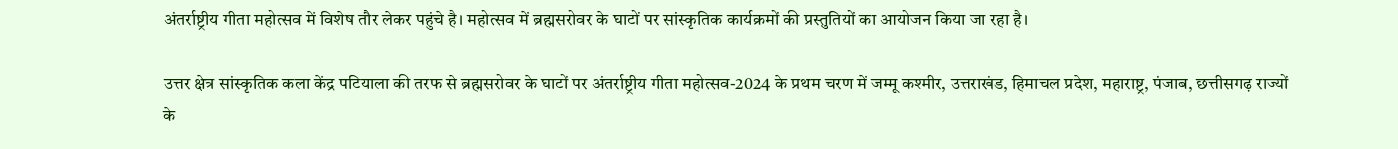अंतर्राष्ट्रीय गीता महोत्सव में विशेष तौर लेकर पहुंचे है। महोत्सव में ब्रह्मसरोवर के घाटों पर सांस्कृतिक कार्यक्रमों की प्रस्तुतियों का आयोजन किया जा रहा है।

उत्तर क्षेत्र सांस्कृतिक कला केंद्र पटियाला की तरफ से ब्रह्मसरोवर के घाटों पर अंतर्राष्ट्रीय गीता महोत्सव-2024 के प्रथम चरण में जम्मू कश्मीर, उत्तराखंड, हिमाचल प्रदेश, महाराष्ट्र, पंजाब, छत्तीसगढ़ राज्यों के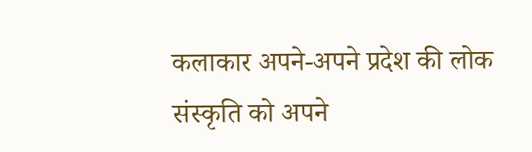कलाकार अपने-अपने प्रदेश की लोक संस्कृति को अपने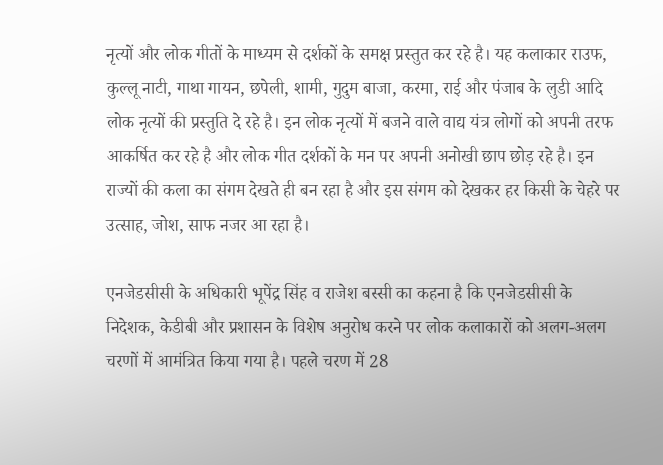नृत्यों और लोक गीतों के माध्यम से दर्शकों के समक्ष प्रस्तुत कर रहे है। यह कलाकार राउफ, कुल्लू नाटी, गाथा गायन, छपेली, शामी, गुदुम बाजा, करमा, राई और पंजाब के लुडी आदि लोक नृत्यों की प्रस्तुति दे रहे है। इन लोक नृत्यों में बजने वाले वाद्य यंत्र लोगों को अपनी तरफ आकर्षित कर रहे है और लोक गीत दर्शकों के मन पर अपनी अनोखी छाप छोड़ रहे है। इन राज्यों की कला का संगम देखते ही बन रहा है और इस संगम को देखकर हर किसी के चेहरे पर उत्साह, जोश, साफ नजर आ रहा है।

एनजेडसीसी के अधिकारी भूपेंद्र सिंह व राजेश बस्सी का कहना है कि एनजेडसीसी के निदेशक, केडीबी और प्रशासन के विशेष अनुरोध करने पर लोक कलाकारों को अलग-अलग चरणों में आमंत्रित किया गया है। पहले चरण में 28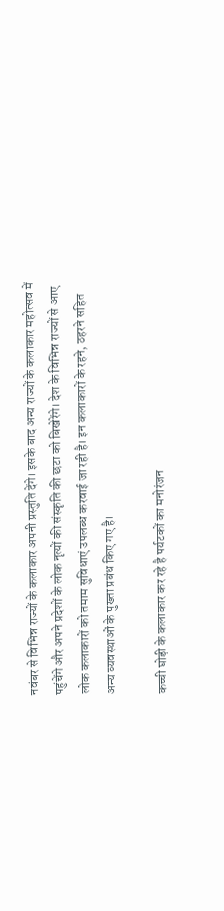नवंबर से विभिन्न राज्यों के कलाकार अपनी प्रस्तुति देंगे। इसके बाद अन्य राज्यों के कलाकार महोत्सव में पहुंचेंगे और अपने प्रदेशों के लोक नृत्यों की संस्कृति की छटा को बिखेरेंगे। देश के विभिन्न राज्यों से आए लोक कलाकारों को तमाम सुविधाएं उपलब्ध करवाई जा रही है। इन कलाकारों के रहने, ठहरने सहित अन्य व्यवस्थाओं के पुख्ता प्रबंध किए गए है।

कच्ची घोड़ी के कलाकार कर रहे है पर्यटकों का मनोरंजन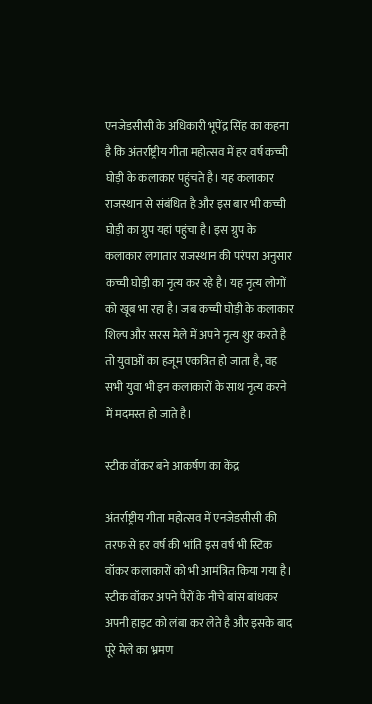एनजेडसीसी के अधिकारी भूपेंद्र सिंह का कहना है कि अंतर्राष्ट्रीय गीता महोत्सव में हर वर्ष कच्ची घोड़ी के कलाकार पहुंचते है। यह कलाकार राजस्थान से संबंधित है और इस बार भी कच्ची घोड़ी का ग्रुप यहां पहुंचा है। इस ग्रुप के कलाकार लगातार राजस्थान की परंपरा अनुसार कच्ची घोड़ी का नृत्य कर रहे है। यह नृत्य लोगों को खूब भा रहा है। जब कच्ची घोड़ी के कलाकार शिल्प और सरस मेले में अपने नृत्य शुर करते है तो युवाओं का हजूम एकत्रित हो जाता है, वह सभी युवा भी इन कलाकारों के साथ नृत्य करने में मदमस्त हो जाते है।

स्टीक वॉकर बने आकर्षण का केंद्र

अंतर्राष्ट्रीय गीता महोत्सव में एनजेडसीसी की तरफ से हर वर्ष की भांति इस वर्ष भी स्टिक वॉकर कलाकारों को भी आमंत्रित किया गया है। स्टीक वॉकर अपने पैरों के नीचे बांस बांधकर अपनी हाइट को लंबा कर लेते है और इसके बाद पूरे मेले का भ्रमण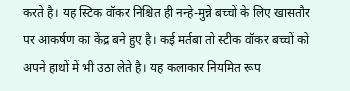करते है। यह स्टिक वॉकर निश्चित ही नन्हे-मुन्ने बच्चों के लिए खासतौर पर आकर्षण का केंद्र बने हुए है। कई मर्तबा तो स्टीक वॉकर बच्चों को अपने हाथों में भी उठा लेते है। यह कलाकार नियमित रूप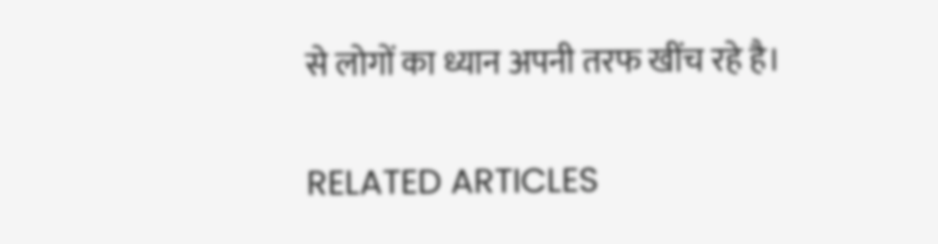से लोगों का ध्यान अपनी तरफ खींच रहे है।

RELATED ARTICLES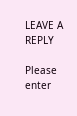LEAVE A REPLY

Please enter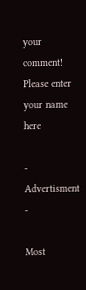your comment!
Please enter your name here

- Advertisment -

Most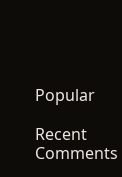Popular

Recent Comments